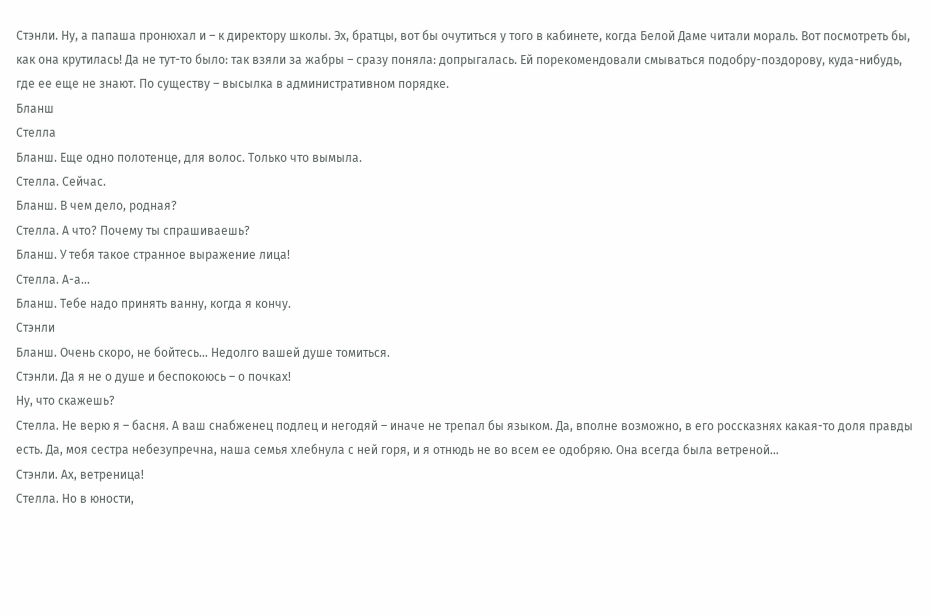Стэнли. Ну, а папаша пронюхал и – к директору школы. Эх, братцы, вот бы очутиться у того в кабинете, когда Белой Даме читали мораль. Вот посмотреть бы, как она крутилась! Да не тут-то было: так взяли за жабры – сразу поняла: допрыгалась. Ей порекомендовали смываться подобру-поздорову, куда-нибудь, где ее еще не знают. По существу – высылка в административном порядке.
Бланш
Стелла
Бланш. Еще одно полотенце, для волос. Только что вымыла.
Стелла. Сейчас.
Бланш. В чем дело, родная?
Стелла. А что? Почему ты спрашиваешь?
Бланш. У тебя такое странное выражение лица!
Стелла. А-а…
Бланш. Тебе надо принять ванну, когда я кончу.
Стэнли
Бланш. Очень скоро, не бойтесь… Недолго вашей душе томиться.
Стэнли. Да я не о душе и беспокоюсь – о почках!
Ну, что скажешь?
Стелла. Не верю я – басня. А ваш снабженец подлец и негодяй – иначе не трепал бы языком. Да, вполне возможно, в его россказнях какая-то доля правды есть. Да, моя сестра небезупречна, наша семья хлебнула с ней горя, и я отнюдь не во всем ее одобряю. Она всегда была ветреной…
Стэнли. Ах, ветреница!
Стелла. Но в юности,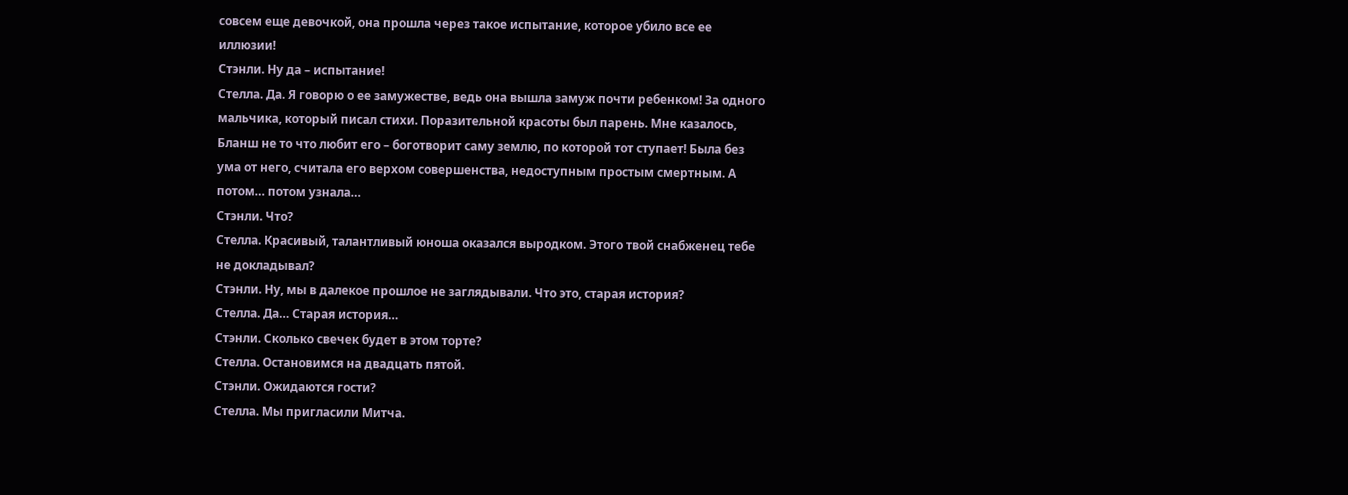совсем еще девочкой, она прошла через такое испытание, которое убило все ее иллюзии!
Стэнли. Ну да – испытание!
Стелла. Да. Я говорю о ее замужестве, ведь она вышла замуж почти ребенком! За одного мальчика, который писал стихи. Поразительной красоты был парень. Мне казалось, Бланш не то что любит его – боготворит саму землю, по которой тот ступает! Была без ума от него, считала его верхом совершенства, недоступным простым смертным. А потом… потом узнала…
Стэнли. Что?
Стелла. Красивый, талантливый юноша оказался выродком. Этого твой снабженец тебе не докладывал?
Стэнли. Ну, мы в далекое прошлое не заглядывали. Что это, старая история?
Стелла. Да… Старая история…
Стэнли. Сколько свечек будет в этом торте?
Стелла. Остановимся на двадцать пятой.
Стэнли. Ожидаются гости?
Стелла. Мы пригласили Митча.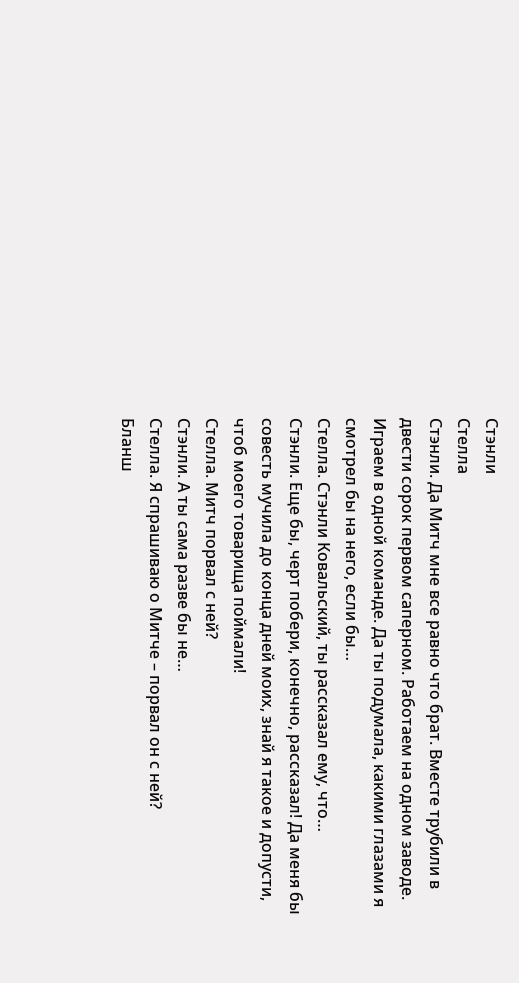Стэнли
Стелла
Стэнли. Да Митч мне все равно что брат. Вместе трубили в двести сорок первом саперном. Работаем на одном заводе. Играем в одной команде. Да ты подумала, какими глазами я смотрел бы на него, если бы…
Стелла. Стэнли Ковальский, ты рассказал ему, что…
Стэнли. Еще бы, черт побери, конечно, рассказал! Да меня бы совесть мучила до конца дней моих, знай я такое и допусти, чтоб моего товарища поймали!
Стелла. Митч порвал с ней?
Стэнли. А ты сама разве бы не…
Стелла. Я спрашиваю о Митче – порвал он с ней?
Бланш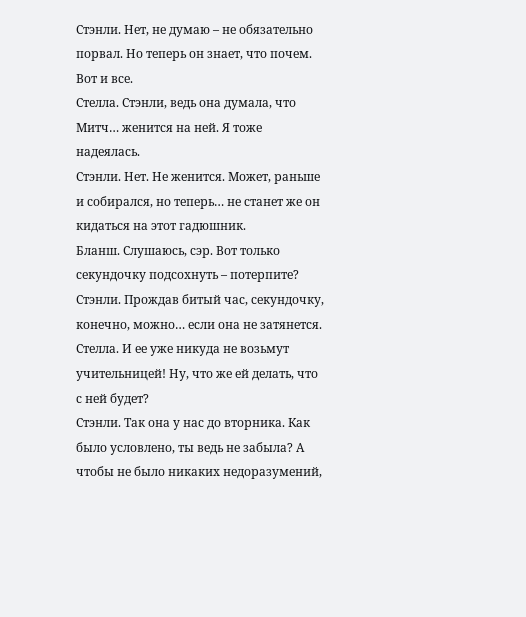Стэнли. Нет, не думаю – не обязательно порвал. Но теперь он знает, что почем. Вот и все.
Стелла. Стэнли, ведь она думала, что Митч… женится на ней. Я тоже надеялась.
Стэнли. Нет. Не женится. Может, раньше и собирался, но теперь… не станет же он кидаться на этот гадюшник.
Бланш. Слушаюсь, сэр. Вот только секундочку подсохнуть – потерпите?
Стэнли. Прождав битый час, секундочку, конечно, можно… если она не затянется.
Стелла. И ее уже никуда не возьмут учительницей! Ну, что же ей делать, что с ней будет?
Стэнли. Так она у нас до вторника. Как было условлено, ты ведь не забыла? А чтобы не было никаких недоразумений,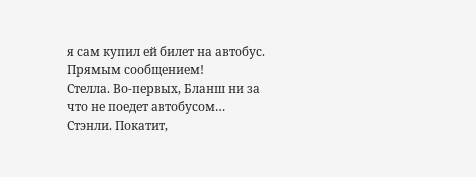я сам купил ей билет на автобус. Прямым сообщением!
Стелла. Во-первых, Бланш ни за что не поедет автобусом…
Стэнли. Покатит,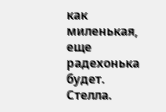как миленькая, еще радехонька будет.
Стелла.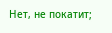Нет, не покатит;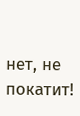нет, не покатит!